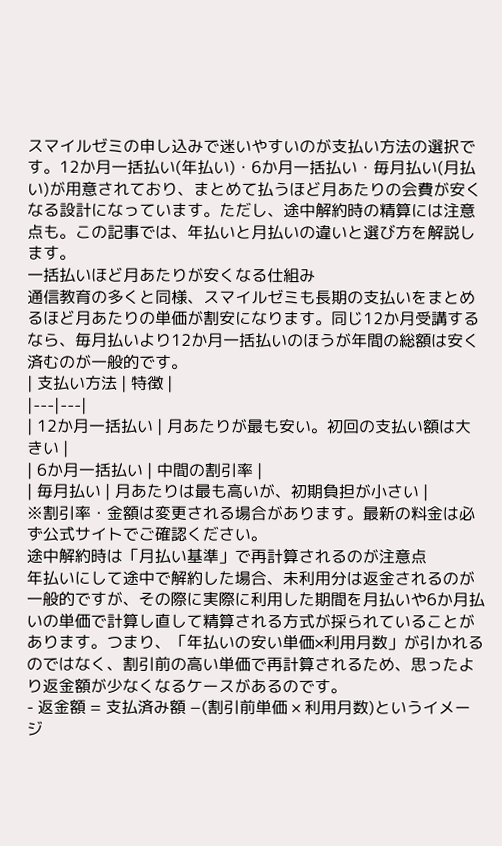スマイルゼミの申し込みで迷いやすいのが支払い方法の選択です。12か月一括払い(年払い)・6か月一括払い・毎月払い(月払い)が用意されており、まとめて払うほど月あたりの会費が安くなる設計になっています。ただし、途中解約時の精算には注意点も。この記事では、年払いと月払いの違いと選び方を解説します。
一括払いほど月あたりが安くなる仕組み
通信教育の多くと同様、スマイルゼミも長期の支払いをまとめるほど月あたりの単価が割安になります。同じ12か月受講するなら、毎月払いより12か月一括払いのほうが年間の総額は安く済むのが一般的です。
| 支払い方法 | 特徴 |
|---|---|
| 12か月一括払い | 月あたりが最も安い。初回の支払い額は大きい |
| 6か月一括払い | 中間の割引率 |
| 毎月払い | 月あたりは最も高いが、初期負担が小さい |
※割引率・金額は変更される場合があります。最新の料金は必ず公式サイトでご確認ください。
途中解約時は「月払い基準」で再計算されるのが注意点
年払いにして途中で解約した場合、未利用分は返金されるのが一般的ですが、その際に実際に利用した期間を月払いや6か月払いの単価で計算し直して精算される方式が採られていることがあります。つまり、「年払いの安い単価×利用月数」が引かれるのではなく、割引前の高い単価で再計算されるため、思ったより返金額が少なくなるケースがあるのです。
- 返金額 = 支払済み額 −(割引前単価 × 利用月数)というイメージ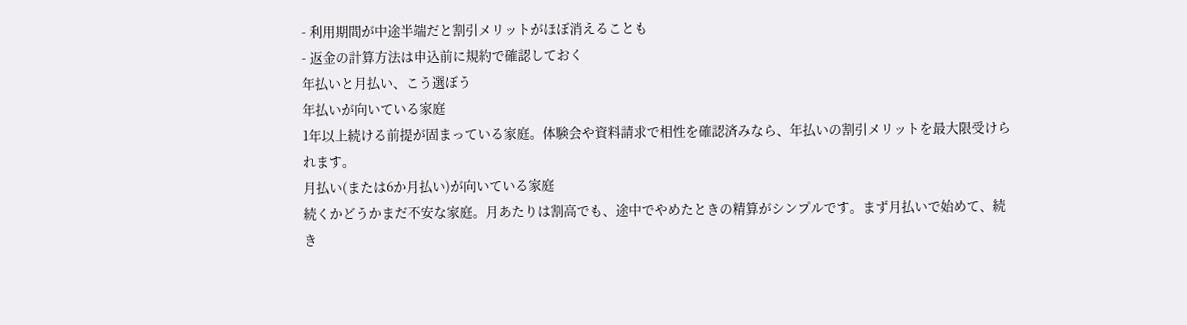- 利用期間が中途半端だと割引メリットがほぼ消えることも
- 返金の計算方法は申込前に規約で確認しておく
年払いと月払い、こう選ぼう
年払いが向いている家庭
1年以上続ける前提が固まっている家庭。体験会や資料請求で相性を確認済みなら、年払いの割引メリットを最大限受けられます。
月払い(または6か月払い)が向いている家庭
続くかどうかまだ不安な家庭。月あたりは割高でも、途中でやめたときの精算がシンプルです。まず月払いで始めて、続き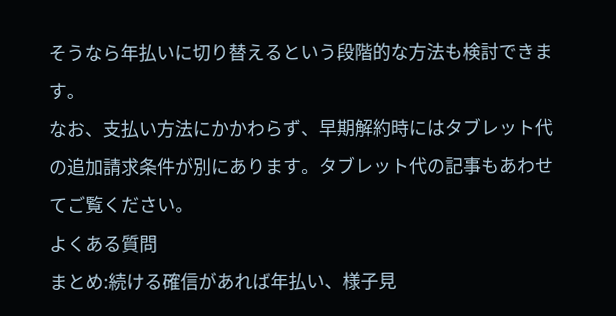そうなら年払いに切り替えるという段階的な方法も検討できます。
なお、支払い方法にかかわらず、早期解約時にはタブレット代の追加請求条件が別にあります。タブレット代の記事もあわせてご覧ください。
よくある質問
まとめ:続ける確信があれば年払い、様子見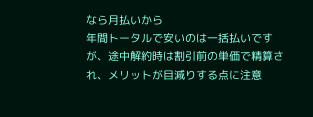なら月払いから
年間トータルで安いのは一括払いですが、途中解約時は割引前の単価で精算され、メリットが目減りする点に注意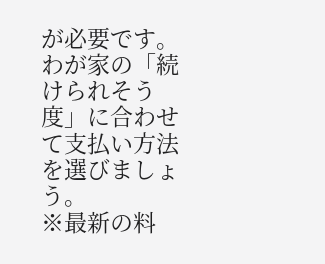が必要です。わが家の「続けられそう度」に合わせて支払い方法を選びましょう。
※最新の料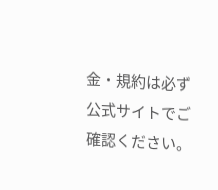金・規約は必ず公式サイトでご確認ください。